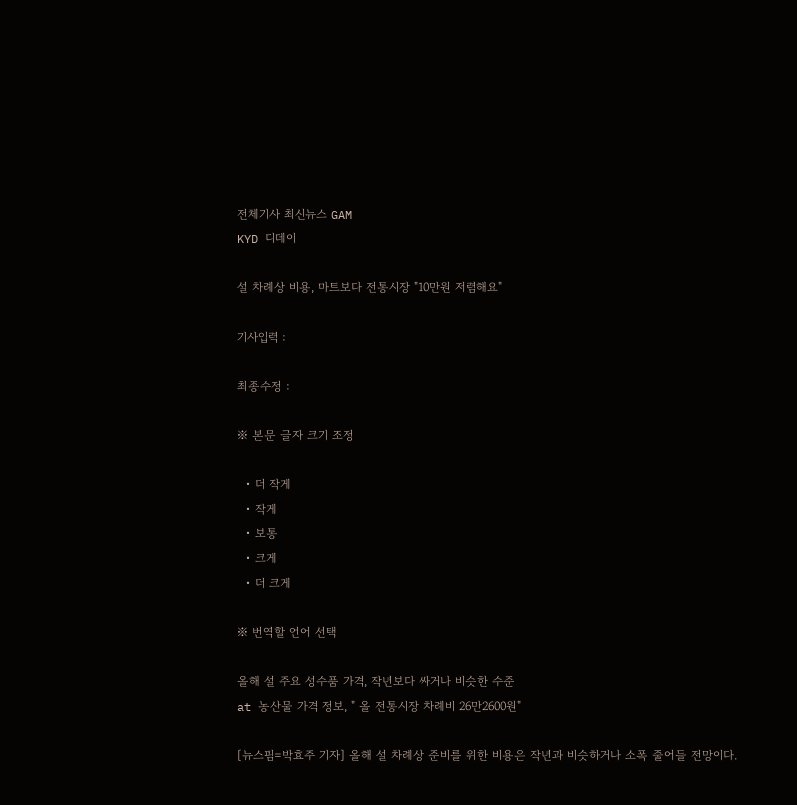전체기사 최신뉴스 GAM
KYD 디데이

설 차례상 비용, 마트보다 전통시장 "10만원 저렴해요"

기사입력 :

최종수정 :

※ 본문 글자 크기 조정

  • 더 작게
  • 작게
  • 보통
  • 크게
  • 더 크게

※ 번역할 언어 선택

올해 설 주요 성수품 가격, 작년보다 싸거나 비슷한 수준
at 농산물 가격 정보, " 올 전통시장 차례비 26만2600원"

[뉴스핌=박효주 기자] 올해 설 차례상 준비를 위한 비용은 작년과 비슷하거나 소폭 줄어들 전망이다.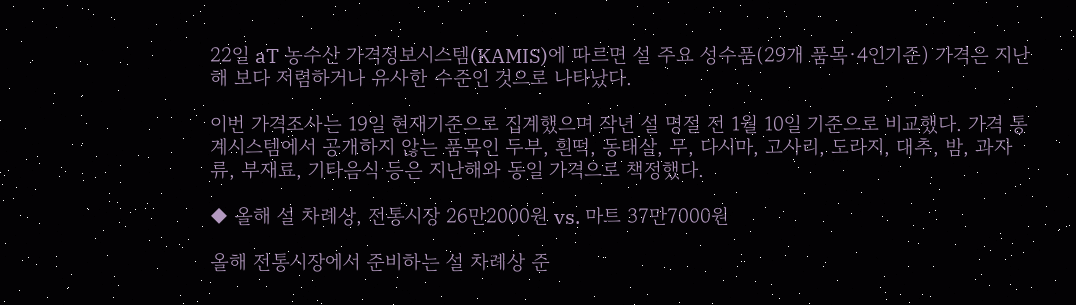22일 aT 농수산 가격정보시스템(KAMIS)에 따르면 설 주요 성수품(29개 품목·4인기준) 가격은 지난해 보다 저렴하거나 유사한 수준인 것으로 나타났다.

이번 가격조사는 19일 현재기준으로 집계했으며 작년 설 명절 전 1월 10일 기준으로 비교했다. 가격 통계시스템에서 공개하지 않는 품목인 두부, 흰떡, 동태살, 무, 다시마, 고사리, 도라지, 대추, 밤, 과자류, 부재료, 기타음식 등은 지난해와 동일 가격으로 책정했다.

◆ 올해 설 차례상, 전통시장 26만2000원 vs. 마트 37만7000원

올해 전통시장에서 준비하는 설 차례상 준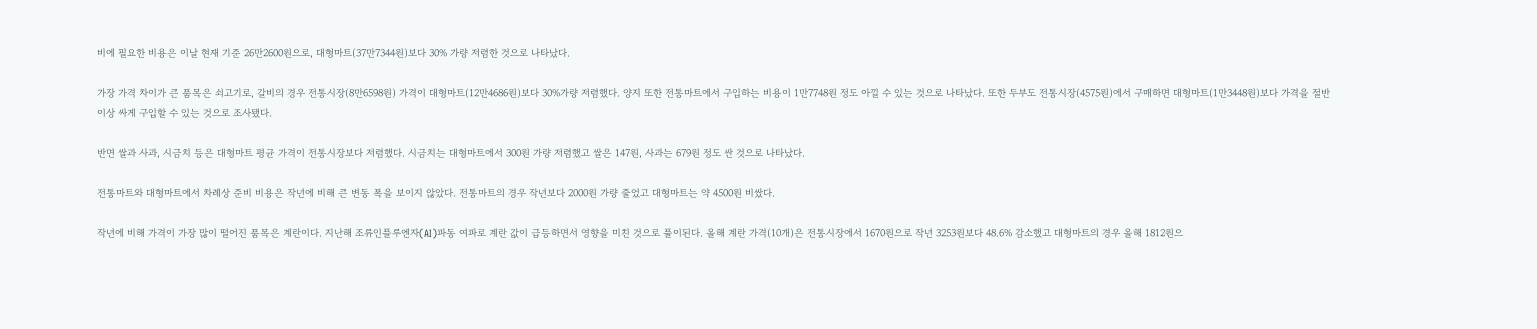비에 필요한 비용은 이날 현재 기준 26만2600원으로, 대형마트(37만7344원)보다 30% 가량 저렴한 것으로 나타났다.

가장 가격 차이가 큰 품목은 쇠고기로, 갈비의 경우 전통시장(8만6598원) 가격이 대형마트(12만4686원)보다 30%가량 저렴했다. 양지 또한 전통마트에서 구입하는 비용이 1만7748원 정도 아낄 수 있는 것으로 나타났다. 또한 두부도 전통시장(4575원)에서 구매하면 대형마트(1만3448원)보다 가격을 절반 이상 싸게 구입할 수 있는 것으로 조사됐다.

반면 쌀과 사과, 시금치 등은 대형마트 평균 가격이 전통시장보다 저렴했다. 시금치는 대형마트에서 300원 가량 저렴했고 쌀은 147원, 사과는 679원 정도 싼 것으로 나타났다.

전통마트와 대형마트에서 차례상 준비 비용은 작년에 비해 큰 변동 폭을 보이지 않았다. 전통마트의 경우 작년보다 2000원 가량 줄었고 대형마트는 약 4500원 비쌌다.

작년에 비해 가격이 가장 많이 떨어진 품목은 계란이다. 지난해 조류인플루엔자(AI)파동 여파로 계란 값이 급등하면서 영향을 미친 것으로 풀이된다. 올해 계란 가격(10개)은 전통시장에서 1670원으로 작년 3253원보다 48.6% 감소했고 대형마트의 경우 올해 1812원으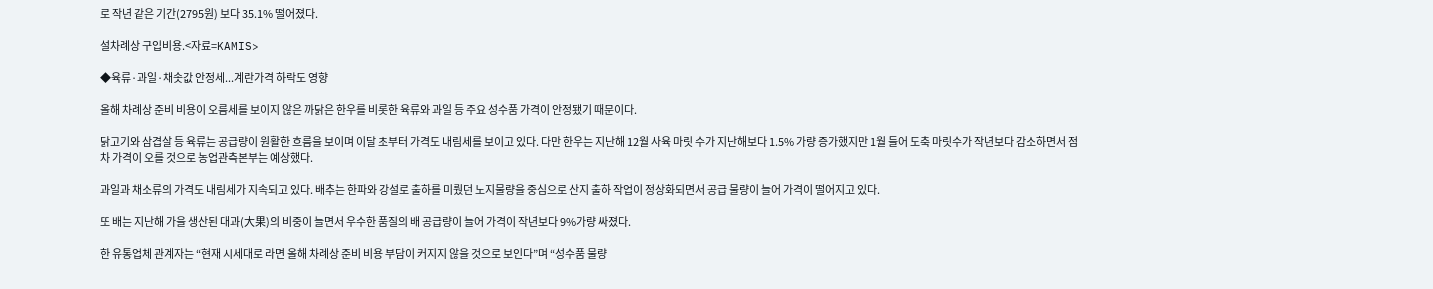로 작년 같은 기간(2795원) 보다 35.1% 떨어졌다.

설차례상 구입비용.<자료=KAMIS>

◆육류·과일·채솟값 안정세...계란가격 하락도 영향

올해 차례상 준비 비용이 오름세를 보이지 않은 까닭은 한우를 비롯한 육류와 과일 등 주요 성수품 가격이 안정됐기 때문이다.

닭고기와 삼겹살 등 육류는 공급량이 원활한 흐름을 보이며 이달 초부터 가격도 내림세를 보이고 있다. 다만 한우는 지난해 12월 사육 마릿 수가 지난해보다 1.5% 가량 증가했지만 1월 들어 도축 마릿수가 작년보다 감소하면서 점차 가격이 오를 것으로 농업관측본부는 예상했다.

과일과 채소류의 가격도 내림세가 지속되고 있다. 배추는 한파와 강설로 출하를 미뤘던 노지물량을 중심으로 산지 출하 작업이 정상화되면서 공급 물량이 늘어 가격이 떨어지고 있다.

또 배는 지난해 가을 생산된 대과(大果)의 비중이 늘면서 우수한 품질의 배 공급량이 늘어 가격이 작년보다 9%가량 싸졌다.

한 유통업체 관계자는 “현재 시세대로 라면 올해 차례상 준비 비용 부담이 커지지 않을 것으로 보인다”며 “성수품 물량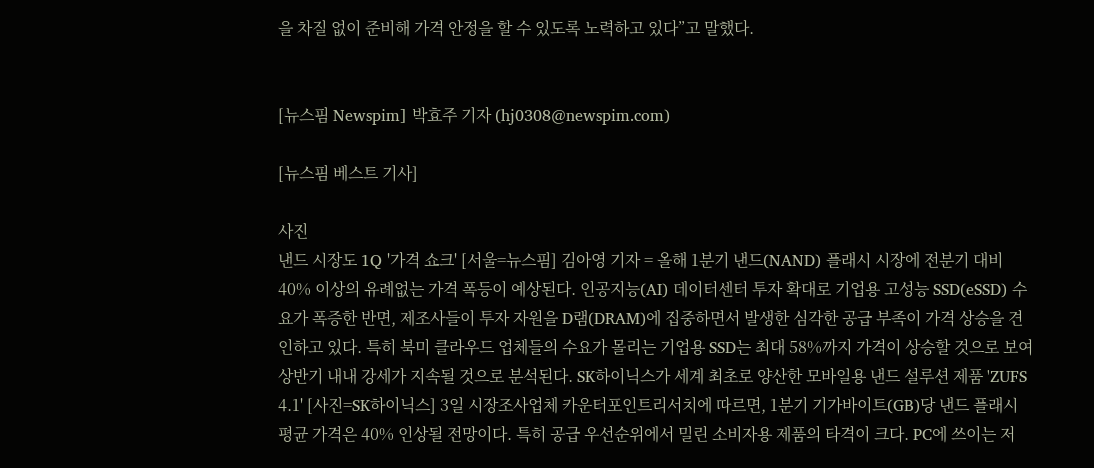을 차질 없이 준비해 가격 안정을 할 수 있도록 노력하고 있다”고 말했다.


[뉴스핌 Newspim] 박효주 기자 (hj0308@newspim.com)

[뉴스핌 베스트 기사]

사진
낸드 시장도 1Q '가격 쇼크' [서울=뉴스핌] 김아영 기자 = 올해 1분기 낸드(NAND) 플래시 시장에 전분기 대비 40% 이상의 유례없는 가격 폭등이 예상된다. 인공지능(AI) 데이터센터 투자 확대로 기업용 고성능 SSD(eSSD) 수요가 폭증한 반면, 제조사들이 투자 자원을 D램(DRAM)에 집중하면서 발생한 심각한 공급 부족이 가격 상승을 견인하고 있다. 특히 북미 클라우드 업체들의 수요가 몰리는 기업용 SSD는 최대 58%까지 가격이 상승할 것으로 보여 상반기 내내 강세가 지속될 것으로 분석된다. SK하이닉스가 세계 최초로 양산한 모바일용 낸드 설루션 제품 'ZUFS 4.1' [사진=SK하이닉스] 3일 시장조사업체 카운터포인트리서치에 따르면, 1분기 기가바이트(GB)당 낸드 플래시 평균 가격은 40% 인상될 전망이다. 특히 공급 우선순위에서 밀린 소비자용 제품의 타격이 크다. PC에 쓰이는 저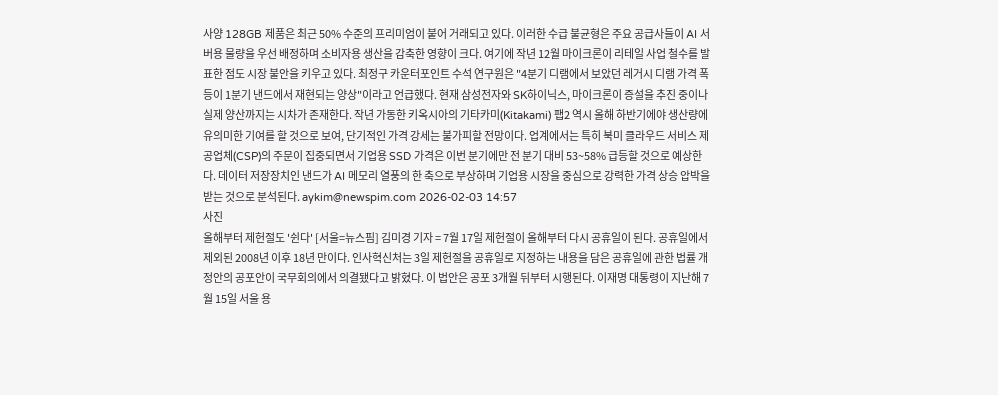사양 128GB 제품은 최근 50% 수준의 프리미엄이 붙어 거래되고 있다. 이러한 수급 불균형은 주요 공급사들이 AI 서버용 물량을 우선 배정하며 소비자용 생산을 감축한 영향이 크다. 여기에 작년 12월 마이크론이 리테일 사업 철수를 발표한 점도 시장 불안을 키우고 있다. 최정구 카운터포인트 수석 연구원은 "4분기 디램에서 보았던 레거시 디램 가격 폭등이 1분기 낸드에서 재현되는 양상"이라고 언급했다. 현재 삼성전자와 SK하이닉스, 마이크론이 증설을 추진 중이나 실제 양산까지는 시차가 존재한다. 작년 가동한 키옥시아의 기타카미(Kitakami) 팹2 역시 올해 하반기에야 생산량에 유의미한 기여를 할 것으로 보여, 단기적인 가격 강세는 불가피할 전망이다. 업계에서는 특히 북미 클라우드 서비스 제공업체(CSP)의 주문이 집중되면서 기업용 SSD 가격은 이번 분기에만 전 분기 대비 53~58% 급등할 것으로 예상한다. 데이터 저장장치인 낸드가 AI 메모리 열풍의 한 축으로 부상하며 기업용 시장을 중심으로 강력한 가격 상승 압박을 받는 것으로 분석된다. aykim@newspim.com 2026-02-03 14:57
사진
올해부터 제헌절도 '쉰다' [서울=뉴스핌] 김미경 기자 = 7월 17일 제헌절이 올해부터 다시 공휴일이 된다. 공휴일에서 제외된 2008년 이후 18년 만이다. 인사혁신처는 3일 제헌절을 공휴일로 지정하는 내용을 담은 공휴일에 관한 법률 개정안의 공포안이 국무회의에서 의결됐다고 밝혔다. 이 법안은 공포 3개월 뒤부터 시행된다. 이재명 대통령이 지난해 7월 15일 서울 용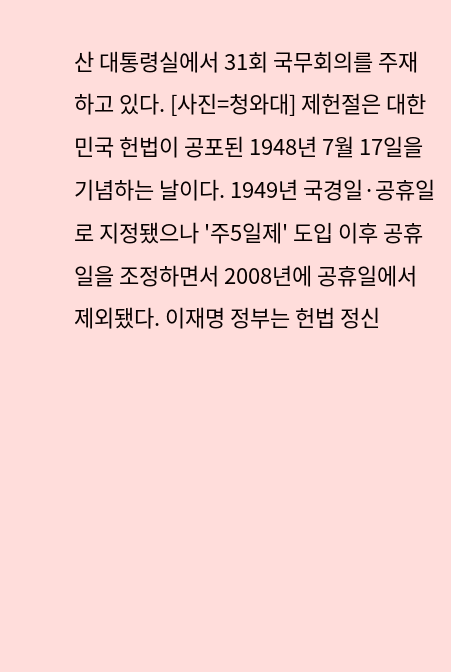산 대통령실에서 31회 국무회의를 주재하고 있다. [사진=청와대] 제헌절은 대한민국 헌법이 공포된 1948년 7월 17일을 기념하는 날이다. 1949년 국경일·공휴일로 지정됐으나 '주5일제' 도입 이후 공휴일을 조정하면서 2008년에 공휴일에서 제외됐다. 이재명 정부는 헌법 정신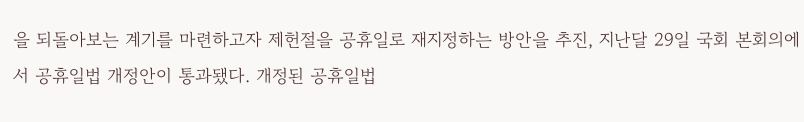을 되돌아보는 계기를 마련하고자 제헌절을 공휴일로 재지정하는 방안을 추진, 지난달 29일 국회 본회의에서 공휴일법 개정안이 통과됐다. 개정된 공휴일법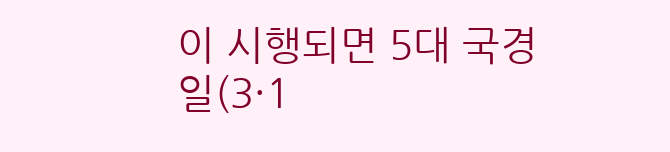이 시행되면 5대 국경일(3·1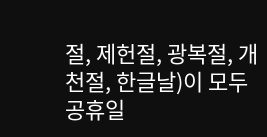절, 제헌절, 광복절, 개천절, 한글날)이 모두 공휴일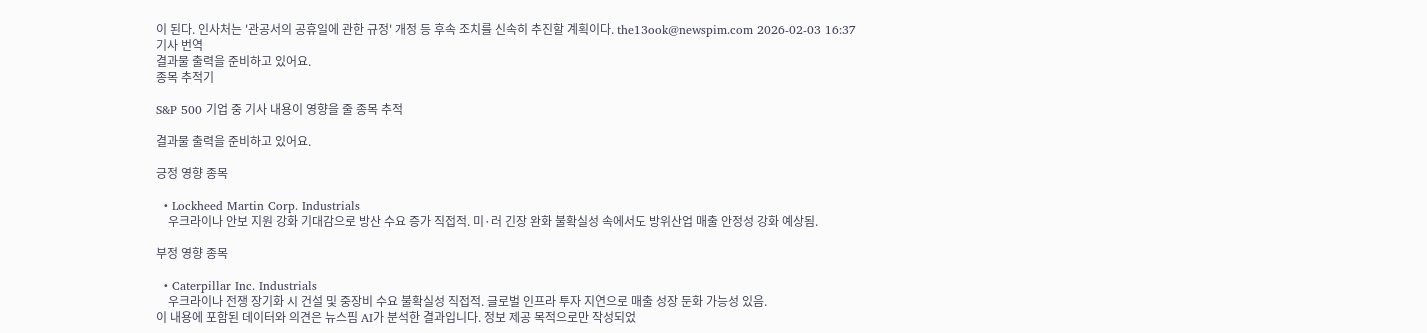이 된다. 인사처는 '관공서의 공휴일에 관한 규정' 개정 등 후속 조치를 신속히 추진할 계획이다. the13ook@newspim.com 2026-02-03 16:37
기사 번역
결과물 출력을 준비하고 있어요.
종목 추적기

S&P 500 기업 중 기사 내용이 영향을 줄 종목 추적

결과물 출력을 준비하고 있어요.

긍정 영향 종목

  • Lockheed Martin Corp. Industrials
    우크라이나 안보 지원 강화 기대감으로 방산 수요 증가 직접적. 미·러 긴장 완화 불확실성 속에서도 방위산업 매출 안정성 강화 예상됨.

부정 영향 종목

  • Caterpillar Inc. Industrials
    우크라이나 전쟁 장기화 시 건설 및 중장비 수요 불확실성 직접적. 글로벌 인프라 투자 지연으로 매출 성장 둔화 가능성 있음.
이 내용에 포함된 데이터와 의견은 뉴스핌 AI가 분석한 결과입니다. 정보 제공 목적으로만 작성되었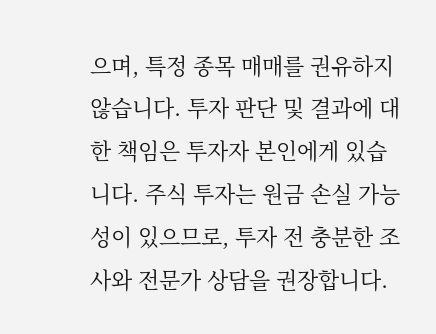으며, 특정 종목 매매를 권유하지 않습니다. 투자 판단 및 결과에 대한 책임은 투자자 본인에게 있습니다. 주식 투자는 원금 손실 가능성이 있으므로, 투자 전 충분한 조사와 전문가 상담을 권장합니다.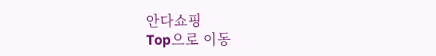안다쇼핑
Top으로 이동